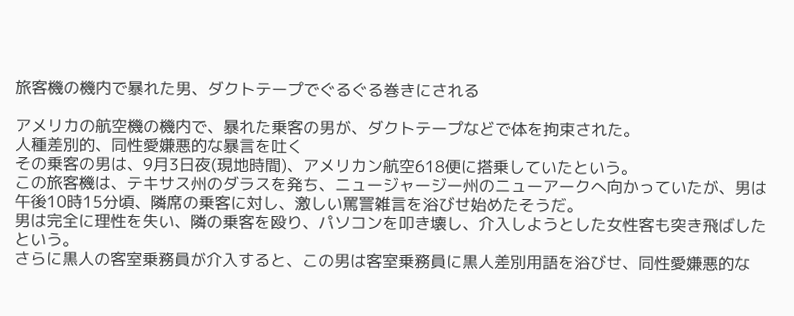旅客機の機内で暴れた男、ダクトテープでぐるぐる巻きにされる

アメリカの航空機の機内で、暴れた乗客の男が、ダクトテープなどで体を拘束された。
人種差別的、同性愛嫌悪的な暴言を吐く
その乗客の男は、9月3日夜(現地時間)、アメリカン航空618便に搭乗していたという。
この旅客機は、テキサス州のダラスを発ち、ニュージャージー州のニューアークへ向かっていたが、男は午後10時15分頃、隣席の乗客に対し、激しい罵詈雑言を浴びせ始めたそうだ。
男は完全に理性を失い、隣の乗客を殴り、パソコンを叩き壊し、介入しようとした女性客も突き飛ばしたという。
さらに黒人の客室乗務員が介入すると、この男は客室乗務員に黒人差別用語を浴びせ、同性愛嫌悪的な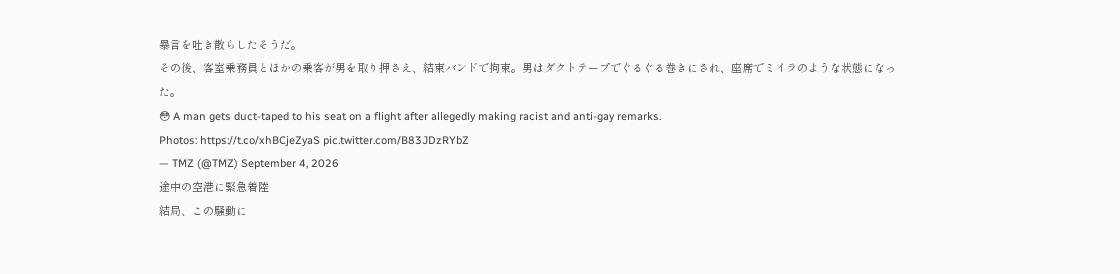暴言を吐き散らしたそうだ。
その後、客室乗務員とほかの乗客が男を取り押さえ、結束バンドで拘束。男はダクトテープでぐるぐる巻きにされ、座席でミイラのような状態になった。
😳 A man gets duct-taped to his seat on a flight after allegedly making racist and anti-gay remarks.
Photos: https://t.co/xhBCjeZyaS pic.twitter.com/B83JDzRYbZ
— TMZ (@TMZ) September 4, 2026
途中の空港に緊急着陸
結局、この騒動に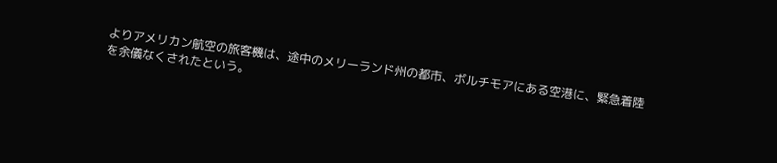よりアメリカン航空の旅客機は、途中のメリーランド州の都市、ボルチモアにある空港に、緊急着陸を余儀なくされたという。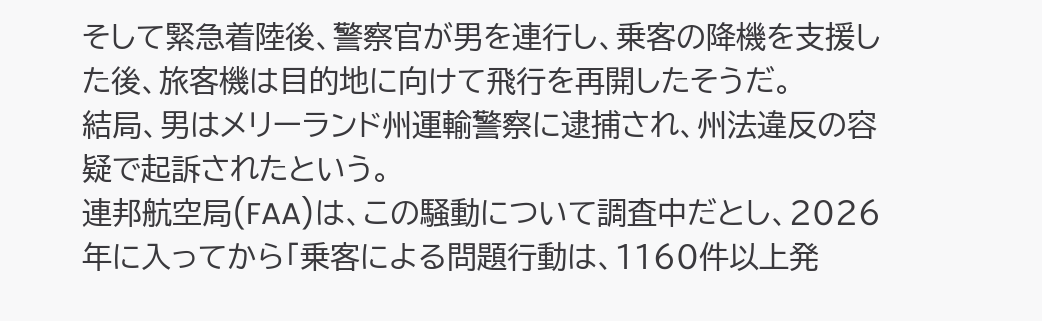そして緊急着陸後、警察官が男を連行し、乗客の降機を支援した後、旅客機は目的地に向けて飛行を再開したそうだ。
結局、男はメリーランド州運輸警察に逮捕され、州法違反の容疑で起訴されたという。
連邦航空局(FAA)は、この騒動について調査中だとし、2026年に入ってから「乗客による問題行動は、1160件以上発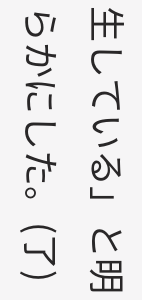生している」と明らかにした。(了)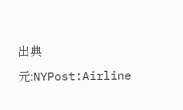出典元:NYPost:Airline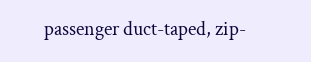passenger duct-taped, zip-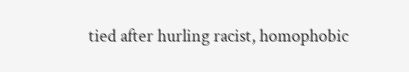tied after hurling racist, homophobic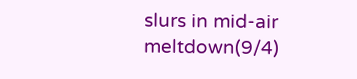slurs in mid-air meltdown(9/4)